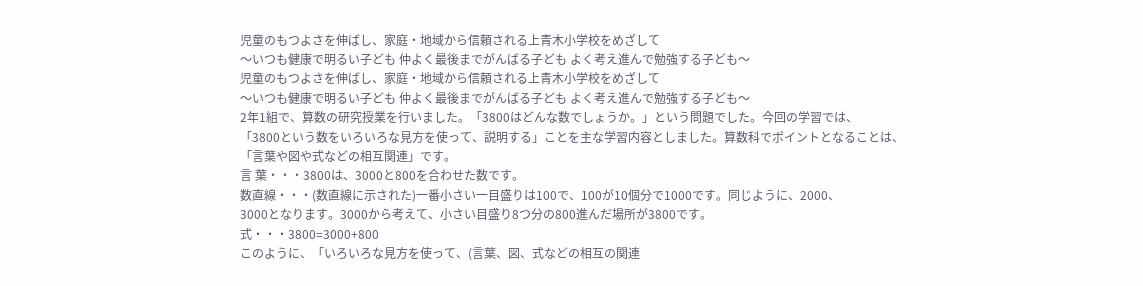児童のもつよさを伸ばし、家庭・地域から信頼される上青木小学校をめざして
〜いつも健康で明るい子ども 仲よく最後までがんばる子ども よく考え進んで勉強する子ども〜
児童のもつよさを伸ばし、家庭・地域から信頼される上青木小学校をめざして
〜いつも健康で明るい子ども 仲よく最後までがんばる子ども よく考え進んで勉強する子ども〜
2年1組で、算数の研究授業を行いました。「3800はどんな数でしょうか。」という問題でした。今回の学習では、
「3800という数をいろいろな見方を使って、説明する」ことを主な学習内容としました。算数科でポイントとなることは、
「言葉や図や式などの相互関連」です。
言 葉・・・3800は、3000と800を合わせた数です。
数直線・・・(数直線に示された)一番小さい一目盛りは100で、100が10個分で1000です。同じように、2000、
3000となります。3000から考えて、小さい目盛り8つ分の800進んだ場所が3800です。
式・・・3800=3000+800
このように、「いろいろな見方を使って、(言葉、図、式などの相互の関連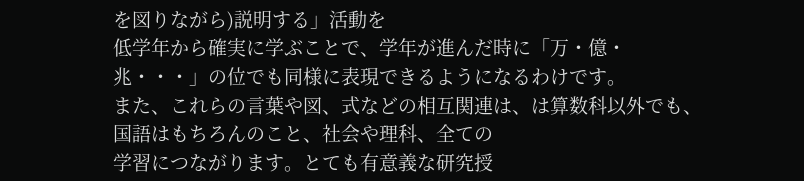を図りながら)説明する」活動を
低学年から確実に学ぶことで、学年が進んだ時に「万・億・兆・・・」の位でも同様に表現できるようになるわけです。
また、これらの言葉や図、式などの相互関連は、は算数科以外でも、国語はもちろんのこと、社会や理科、全ての
学習につながります。とても有意義な研究授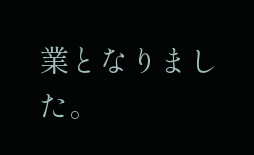業となりました。